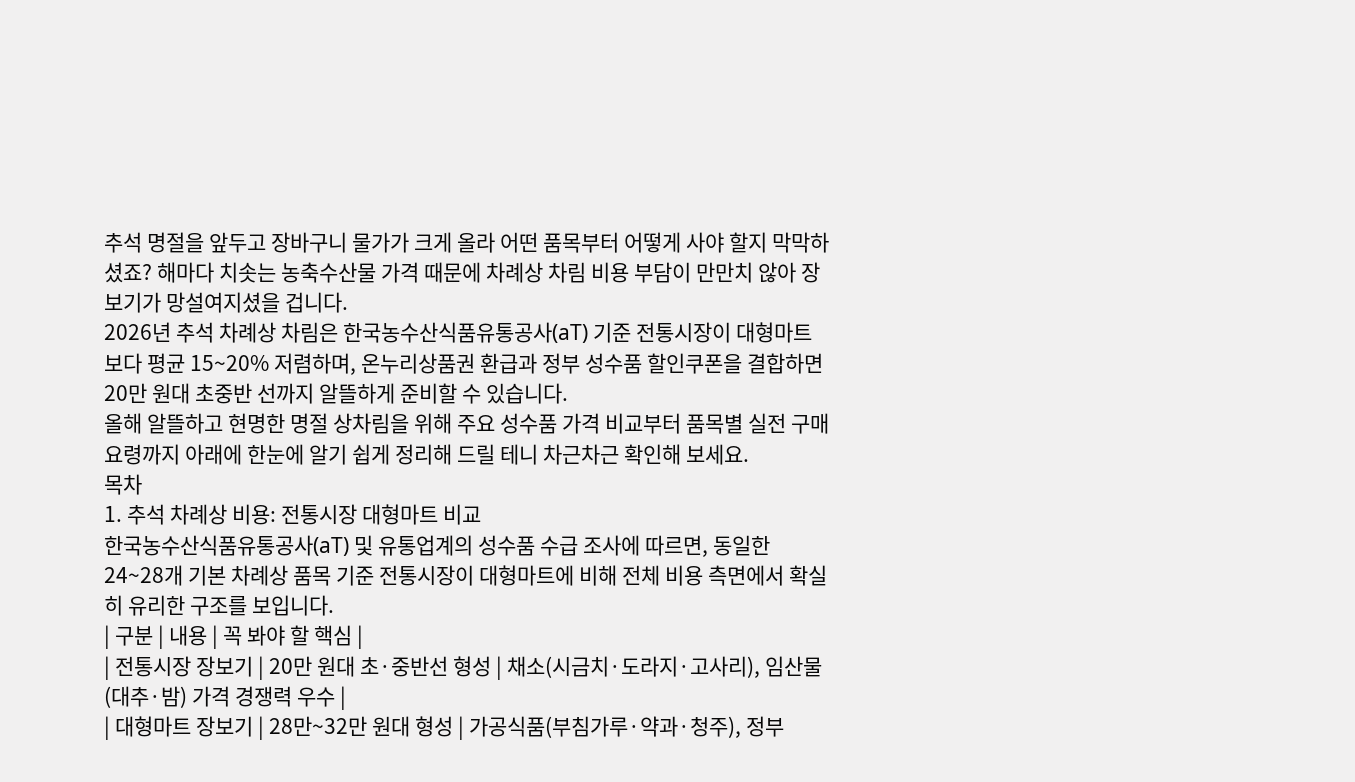추석 명절을 앞두고 장바구니 물가가 크게 올라 어떤 품목부터 어떻게 사야 할지 막막하셨죠? 해마다 치솟는 농축수산물 가격 때문에 차례상 차림 비용 부담이 만만치 않아 장보기가 망설여지셨을 겁니다.
2026년 추석 차례상 차림은 한국농수산식품유통공사(aT) 기준 전통시장이 대형마트보다 평균 15~20% 저렴하며, 온누리상품권 환급과 정부 성수품 할인쿠폰을 결합하면 20만 원대 초중반 선까지 알뜰하게 준비할 수 있습니다.
올해 알뜰하고 현명한 명절 상차림을 위해 주요 성수품 가격 비교부터 품목별 실전 구매 요령까지 아래에 한눈에 알기 쉽게 정리해 드릴 테니 차근차근 확인해 보세요.
목차
1. 추석 차례상 비용: 전통시장 대형마트 비교
한국농수산식품유통공사(aT) 및 유통업계의 성수품 수급 조사에 따르면, 동일한 24~28개 기본 차례상 품목 기준 전통시장이 대형마트에 비해 전체 비용 측면에서 확실히 유리한 구조를 보입니다.
| 구분 | 내용 | 꼭 봐야 할 핵심 |
| 전통시장 장보기 | 20만 원대 초·중반선 형성 | 채소(시금치·도라지·고사리), 임산물(대추·밤) 가격 경쟁력 우수 |
| 대형마트 장보기 | 28만~32만 원대 형성 | 가공식품(부침가루·약과·청주), 정부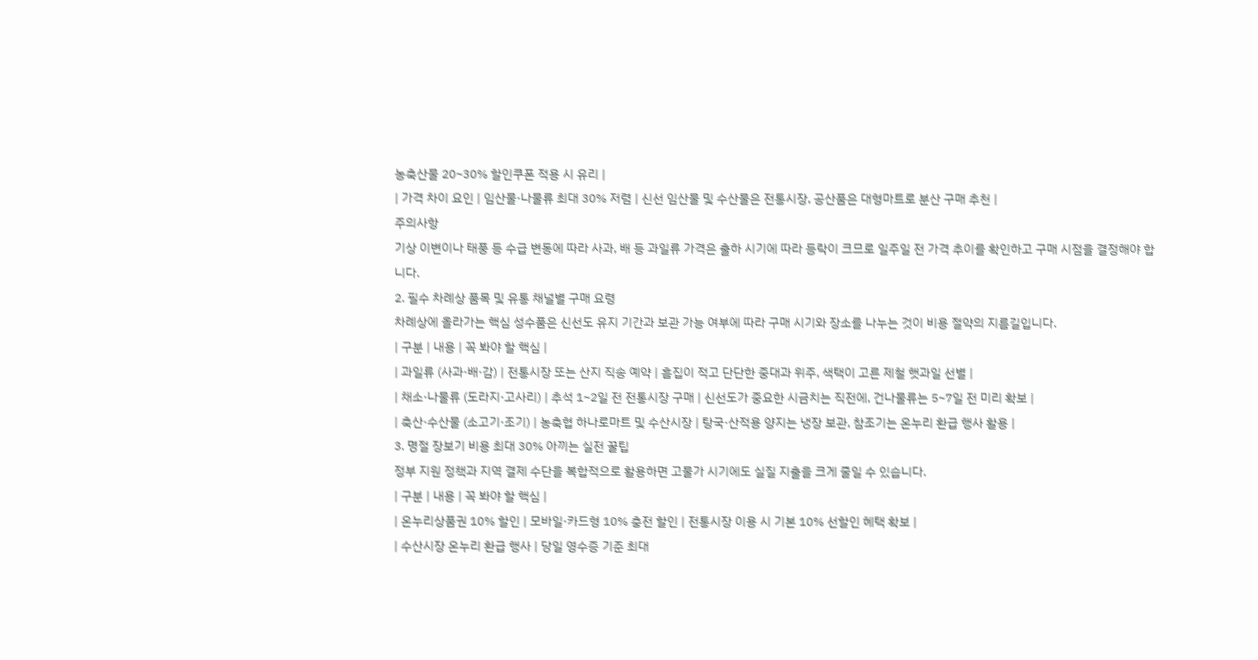농축산물 20~30% 할인쿠폰 적용 시 유리 |
| 가격 차이 요인 | 임산물·나물류 최대 30% 저렴 | 신선 임산물 및 수산물은 전통시장, 공산품은 대형마트로 분산 구매 추천 |
주의사항
기상 이변이나 태풍 등 수급 변동에 따라 사과, 배 등 과일류 가격은 출하 시기에 따라 등락이 크므로 일주일 전 가격 추이를 확인하고 구매 시점을 결정해야 합니다.
2. 필수 차례상 품목 및 유통 채널별 구매 요령
차례상에 올라가는 핵심 성수품은 신선도 유지 기간과 보관 가능 여부에 따라 구매 시기와 장소를 나누는 것이 비용 절약의 지름길입니다.
| 구분 | 내용 | 꼭 봐야 할 핵심 |
| 과일류 (사과·배·감) | 전통시장 또는 산지 직송 예약 | 흠집이 적고 단단한 중대과 위주, 색택이 고른 제철 햇과일 선별 |
| 채소·나물류 (도라지·고사리) | 추석 1~2일 전 전통시장 구매 | 신선도가 중요한 시금치는 직전에, 건나물류는 5~7일 전 미리 확보 |
| 축산·수산물 (소고기·조기) | 농축협 하나로마트 및 수산시장 | 탕국·산적용 양지는 냉장 보관, 참조기는 온누리 환급 행사 활용 |
3. 명절 장보기 비용 최대 30% 아끼는 실전 꿀팁
정부 지원 정책과 지역 결제 수단을 복합적으로 활용하면 고물가 시기에도 실질 지출을 크게 줄일 수 있습니다.
| 구분 | 내용 | 꼭 봐야 할 핵심 |
| 온누리상품권 10% 할인 | 모바일·카드형 10% 충전 할인 | 전통시장 이용 시 기본 10% 선할인 혜택 확보 |
| 수산시장 온누리 환급 행사 | 당일 영수증 기준 최대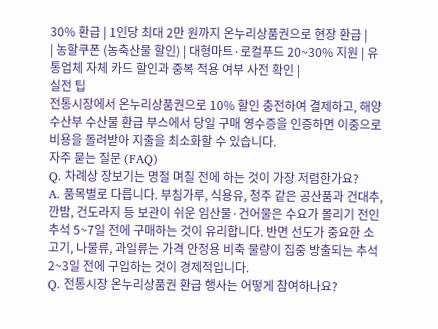30% 환급 | 1인당 최대 2만 원까지 온누리상품권으로 현장 환급 |
| 농할쿠폰 (농축산물 할인) | 대형마트·로컬푸드 20~30% 지원 | 유통업체 자체 카드 할인과 중복 적용 여부 사전 확인 |
실전 팁
전통시장에서 온누리상품권으로 10% 할인 충전하여 결제하고, 해양수산부 수산물 환급 부스에서 당일 구매 영수증을 인증하면 이중으로 비용을 돌려받아 지출을 최소화할 수 있습니다.
자주 묻는 질문 (FAQ)
Q. 차례상 장보기는 명절 며칠 전에 하는 것이 가장 저렴한가요?
A. 품목별로 다릅니다. 부침가루, 식용유, 청주 같은 공산품과 건대추, 깐밤, 건도라지 등 보관이 쉬운 임산물·건어물은 수요가 몰리기 전인 추석 5~7일 전에 구매하는 것이 유리합니다. 반면 선도가 중요한 소고기, 나물류, 과일류는 가격 안정용 비축 물량이 집중 방출되는 추석 2~3일 전에 구입하는 것이 경제적입니다.
Q. 전통시장 온누리상품권 환급 행사는 어떻게 참여하나요?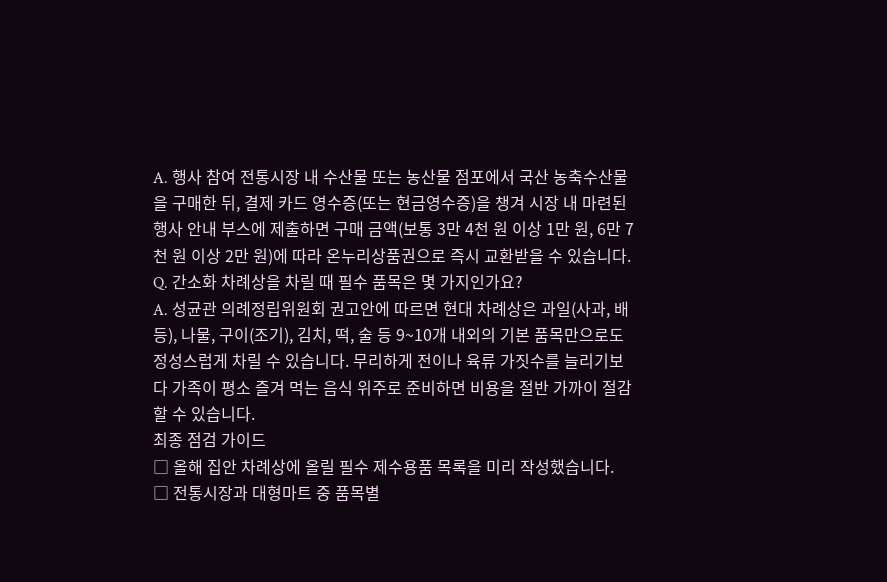A. 행사 참여 전통시장 내 수산물 또는 농산물 점포에서 국산 농축수산물을 구매한 뒤, 결제 카드 영수증(또는 현금영수증)을 챙겨 시장 내 마련된 행사 안내 부스에 제출하면 구매 금액(보통 3만 4천 원 이상 1만 원, 6만 7천 원 이상 2만 원)에 따라 온누리상품권으로 즉시 교환받을 수 있습니다.
Q. 간소화 차례상을 차릴 때 필수 품목은 몇 가지인가요?
A. 성균관 의례정립위원회 권고안에 따르면 현대 차례상은 과일(사과, 배 등), 나물, 구이(조기), 김치, 떡, 술 등 9~10개 내외의 기본 품목만으로도 정성스럽게 차릴 수 있습니다. 무리하게 전이나 육류 가짓수를 늘리기보다 가족이 평소 즐겨 먹는 음식 위주로 준비하면 비용을 절반 가까이 절감할 수 있습니다.
최종 점검 가이드
□ 올해 집안 차례상에 올릴 필수 제수용품 목록을 미리 작성했습니다.
□ 전통시장과 대형마트 중 품목별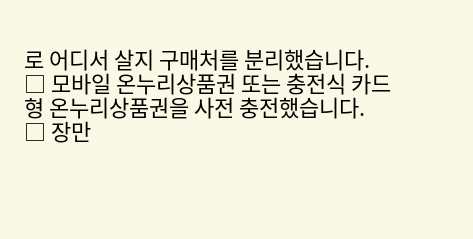로 어디서 살지 구매처를 분리했습니다.
□ 모바일 온누리상품권 또는 충전식 카드형 온누리상품권을 사전 충전했습니다.
□ 장만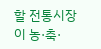할 전통시장이 농·축·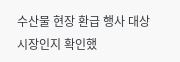수산물 현장 환급 행사 대상 시장인지 확인했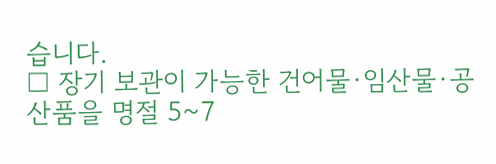습니다.
□ 장기 보관이 가능한 건어물·임산물·공산품을 명절 5~7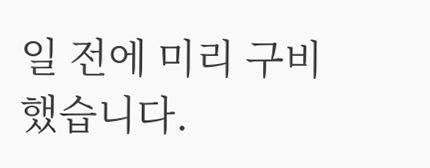일 전에 미리 구비했습니다.